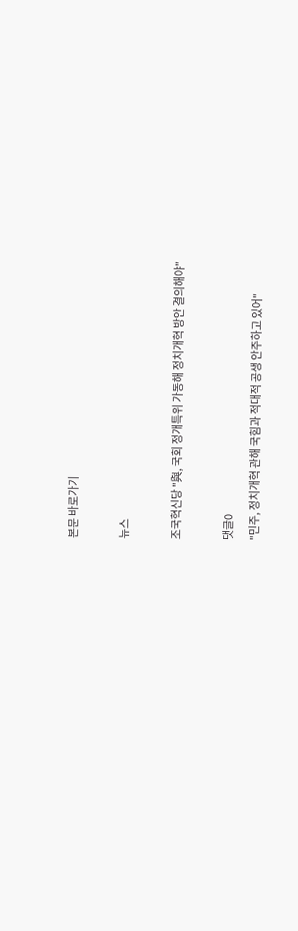본문 바로가기

뉴스

조국혁신당 "與, 국회 정개특위 가동해 정치개혁 방안 결의해야"

댓글0
"민주, 정치개혁 관해 국힘과 적대적 공생 안주하고 있어"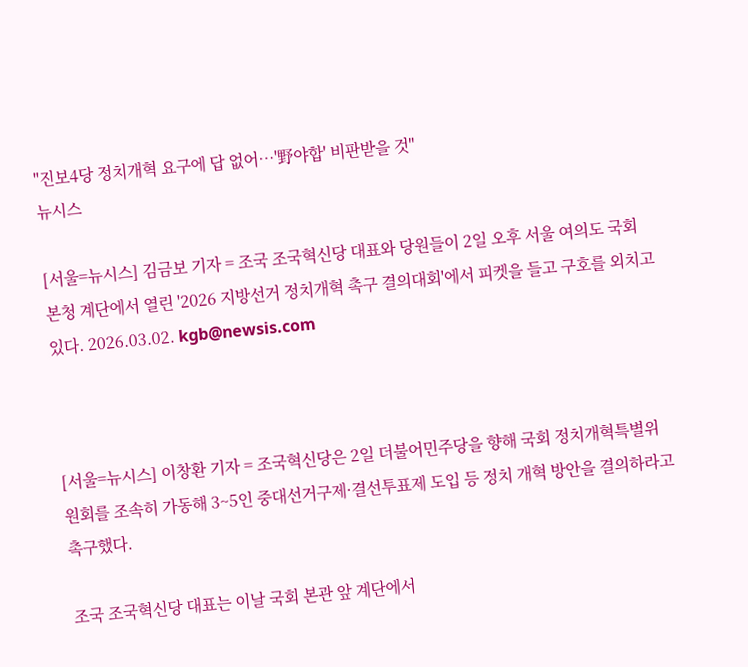"진보4당 정치개혁 요구에 답 없어…'野야합' 비판받을 것"
뉴시스

[서울=뉴시스] 김금보 기자 = 조국 조국혁신당 대표와 당원들이 2일 오후 서울 여의도 국회 본청 계단에서 열린 '2026 지방선거 정치개혁 촉구 결의대회'에서 피켓을 들고 구호를 외치고 있다. 2026.03.02. kgb@newsis.com



[서울=뉴시스] 이창환 기자 = 조국혁신당은 2일 더불어민주당을 향해 국회 정치개혁특별위원회를 조속히 가동해 3~5인 중대선거구제·결선투표제 도입 등 정치 개혁 방안을 결의하라고 촉구했다.

조국 조국혁신당 대표는 이날 국회 본관 앞 계단에서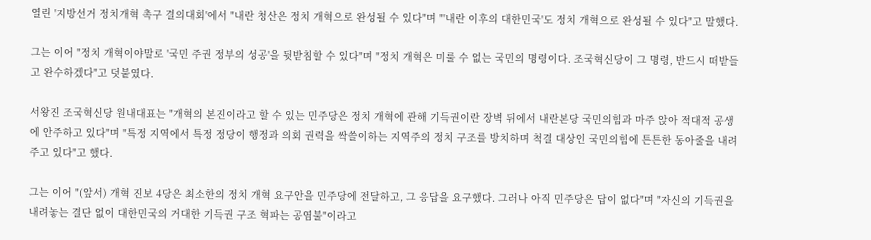열린 '지방선거 정치개혁 촉구 결의대회'에서 "내란 청산은 정치 개혁으로 완성될 수 있다"며 "'내란 이후의 대한민국'도 정치 개혁으로 완성될 수 있다"고 말했다.

그는 이어 "정치 개혁이야말로 '국민 주권 정부의 성공'을 뒷받침할 수 있다"며 "정치 개혁은 미룰 수 없는 국민의 명령이다. 조국혁신당이 그 명령, 반드시 떠받들고 완수하겠다"고 덧붙였다.

서왕진 조국혁신당 원내대표는 "개혁의 본진이라고 할 수 있는 민주당은 정치 개혁에 관해 기득권이란 장벽 뒤에서 내란본당 국민의힘과 마주 앉아 적대적 공생에 안주하고 있다"며 "특정 지역에서 특정 정당이 행정과 의회 권력을 싹쓸이하는 지역주의 정치 구조를 방치하며 척결 대상인 국민의힘에 튼튼한 동아줄을 내려주고 있다"고 했다.

그는 이어 "(앞서) 개혁 진보 4당은 최소한의 정치 개혁 요구안을 민주당에 전달하고, 그 응답을 요구했다. 그러나 아직 민주당은 답이 없다"며 "자신의 기득권을 내려놓는 결단 없이 대한민국의 거대한 기득권 구조 혁파는 공염불"이라고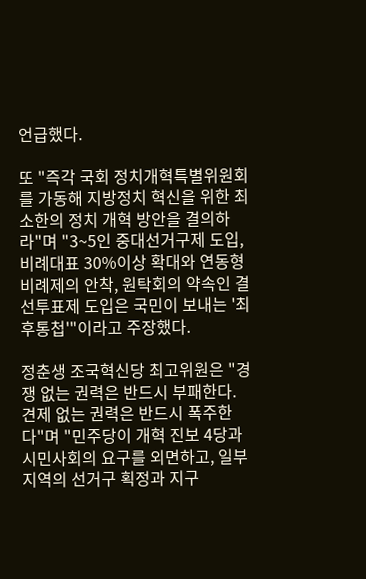언급했다.

또 "즉각 국회 정치개혁특별위원회를 가동해 지방정치 혁신을 위한 최소한의 정치 개혁 방안을 결의하라"며 "3~5인 중대선거구제 도입, 비례대표 30%이상 확대와 연동형 비례제의 안착, 원탁회의 약속인 결선투표제 도입은 국민이 보내는 '최후통첩'"이라고 주장했다.

정춘생 조국혁신당 최고위원은 "경쟁 없는 권력은 반드시 부패한다. 견제 없는 권력은 반드시 폭주한다"며 "민주당이 개혁 진보 4당과 시민사회의 요구를 외면하고, 일부 지역의 선거구 획정과 지구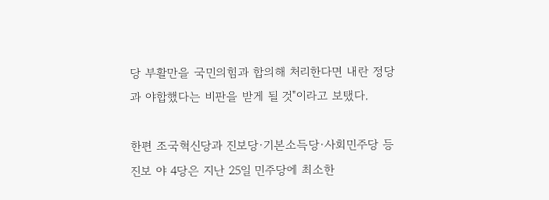당 부활만을 국민의힘과 합의해 처리한다면 내란 정당과 야합했다는 비판을 받게 될 것"이라고 보탰다.

한편 조국혁신당과 진보당·기본소득당·사회민주당 등 진보 야 4당은 지난 25일 민주당에 최소한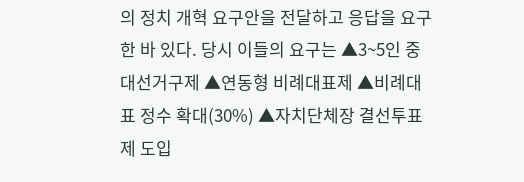의 정치 개혁 요구안을 전달하고 응답을 요구한 바 있다. 당시 이들의 요구는 ▲3~5인 중대선거구제 ▲연동형 비례대표제 ▲비례대표 정수 확대(30%) ▲자치단체장 결선투표제 도입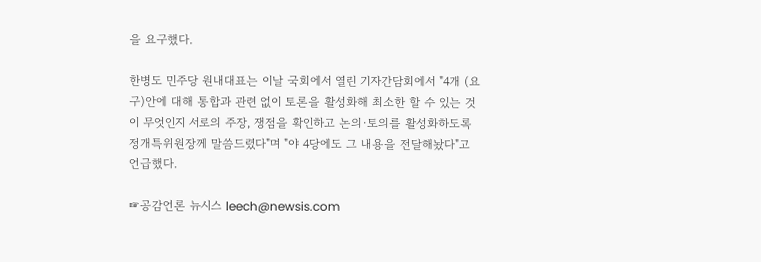을 요구했다.

한병도 민주당 원내대표는 이날 국회에서 열린 기자간담회에서 "4개 (요구)안에 대해 통합과 관련 없이 토론을 활성화해 최소한 할 수 있는 것이 무엇인지 서로의 주장, 쟁점을 확인하고 논의·토의를 활성화하도록 정개특위원장께 말씀드렸다"며 "야 4당에도 그 내용을 전달해놨다"고 언급했다.

☞공감언론 뉴시스 leech@newsis.com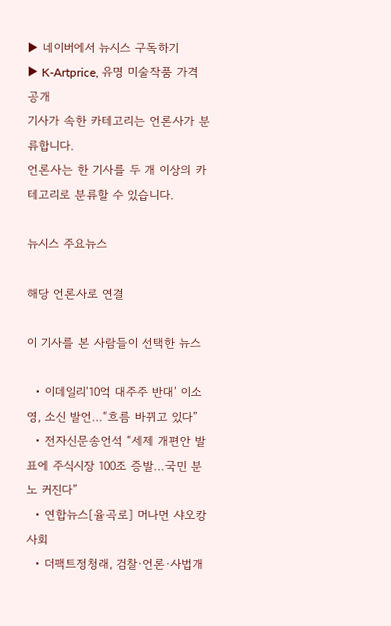▶ 네이버에서 뉴시스 구독하기
▶ K-Artprice, 유명 미술작품 가격 공개
기사가 속한 카테고리는 언론사가 분류합니다.
언론사는 한 기사를 두 개 이상의 카테고리로 분류할 수 있습니다.

뉴시스 주요뉴스

해당 언론사로 연결

이 기사를 본 사람들이 선택한 뉴스

  • 이데일리‘10억 대주주 반대’ 이소영, 소신 발언…“흐름 바뀌고 있다”
  • 전자신문송언석 “세제 개편안 발표에 주식시장 100조 증발…국민 분노 커진다”
  • 연합뉴스[율곡로] 머나먼 샤오캉 사회
  • 더팩트정청래, 검찰·언론·사법개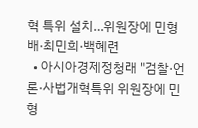혁 특위 설치…위원장에 민형배·최민희·백혜련
  • 아시아경제정청래 "검찰·언론·사법개혁특위 위원장에 민형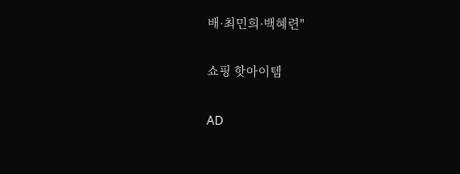배·최민희·백혜련"

쇼핑 핫아이템

AD